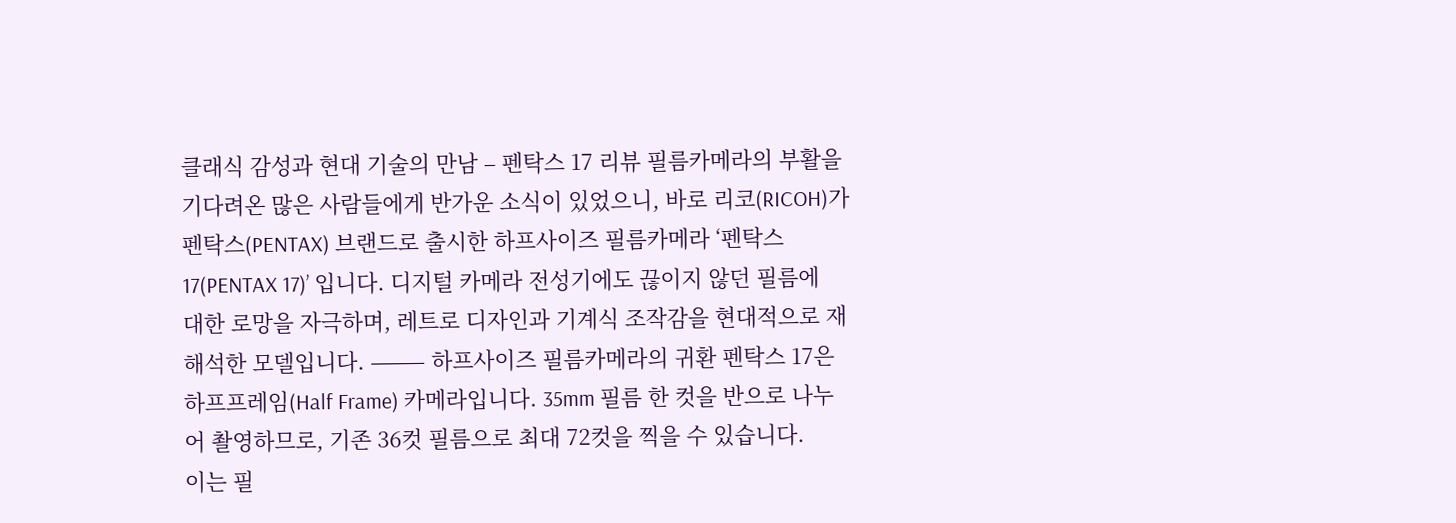클래식 감성과 현대 기술의 만남 – 펜탁스 17 리뷰 필름카메라의 부활을 기다려온 많은 사람들에게 반가운 소식이 있었으니, 바로 리코(RICOH)가 펜탁스(PENTAX) 브랜드로 출시한 하프사이즈 필름카메라 ‘펜탁스 17(PENTAX 17)’ 입니다. 디지털 카메라 전성기에도 끊이지 않던 필름에 대한 로망을 자극하며, 레트로 디자인과 기계식 조작감을 현대적으로 재해석한 모델입니다. ⸻ 하프사이즈 필름카메라의 귀환 펜탁스 17은 하프프레임(Half Frame) 카메라입니다. 35mm 필름 한 컷을 반으로 나누어 촬영하므로, 기존 36컷 필름으로 최대 72컷을 찍을 수 있습니다.
이는 필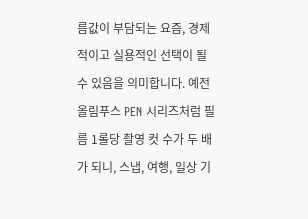름값이 부담되는 요즘, 경제적이고 실용적인 선택이 될 수 있음을 의미합니다. 예전 올림푸스 PEN 시리즈처럼 필름 1롤당 촬영 컷 수가 두 배가 되니, 스냅, 여행, 일상 기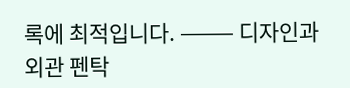록에 최적입니다. ⸻ 디자인과 외관 펜탁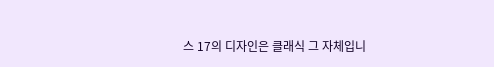스 17의 디자인은 클래식 그 자체입니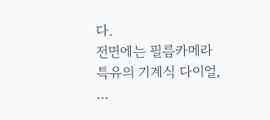다.
전면에는 필름카메라 특유의 기계식 다이얼, ...